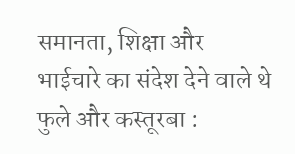समानता, शिक्षा और भाईचारे का संदेश देने वाले थे फुले और कस्तूरबा :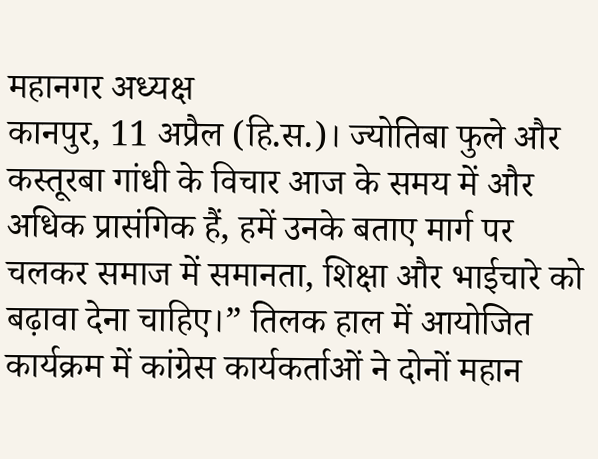महानगर अध्यक्ष
कानपुर, 11 अप्रैल (हि.स.)। ज्योतिबा फुले और कस्तूरबा गांधी के विचार आज के समय में और अधिक प्रासंगिक हैं, हमें उनके बताए मार्ग पर चलकर समाज में समानता, शिक्षा और भाईचारे को बढ़ावा देना चाहिए।” तिलक हाल में आयोजित कार्यक्रम में कांग्रेस कार्यकर्ताओं ने दोनों महान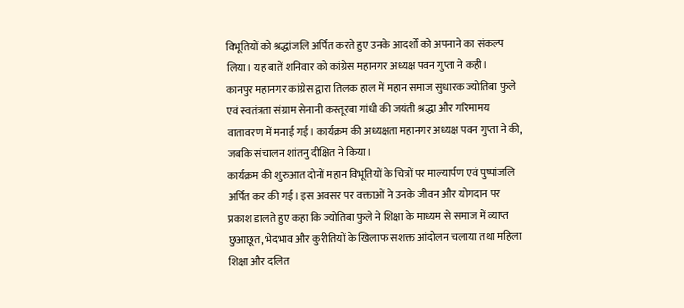विभूतियों को श्रद्धांजलि अर्पित करते हुए उनके आदर्शों को अपनाने का संकल्प लिया। यह बातें शनिवार को कांग्रेस महानगर अध्यक्ष पवन गुप्ता ने कही।
कानपुर महानगर कांग्रेस द्वारा तिलक हाल में महान समाज सुधारक ज्योतिबा फुले एवं स्वतंत्रता संग्राम सेनानी कस्तूरबा गांधी की जयंती श्रद्धा और गरिमामय वातावरण में मनाई गई। कार्यक्रम की अध्यक्षता महानगर अध्यक्ष पवन गुप्ता ने की, जबकि संचालन शांतनु दीक्षित ने किया।
कार्यक्रम की शुरुआत दोनों महान विभूतियों के चित्रों पर माल्यार्पण एवं पुष्पांजलि अर्पित कर की गई। इस अवसर पर वक्ताओं ने उनके जीवन और योगदान पर प्रकाश डालते हुए कहा कि ज्योतिबा फुले ने शिक्षा के माध्यम से समाज में व्याप्त छुआछूत, भेदभाव और कुरीतियों के खिलाफ सशक्त आंदोलन चलाया तथा महिला शिक्षा और दलित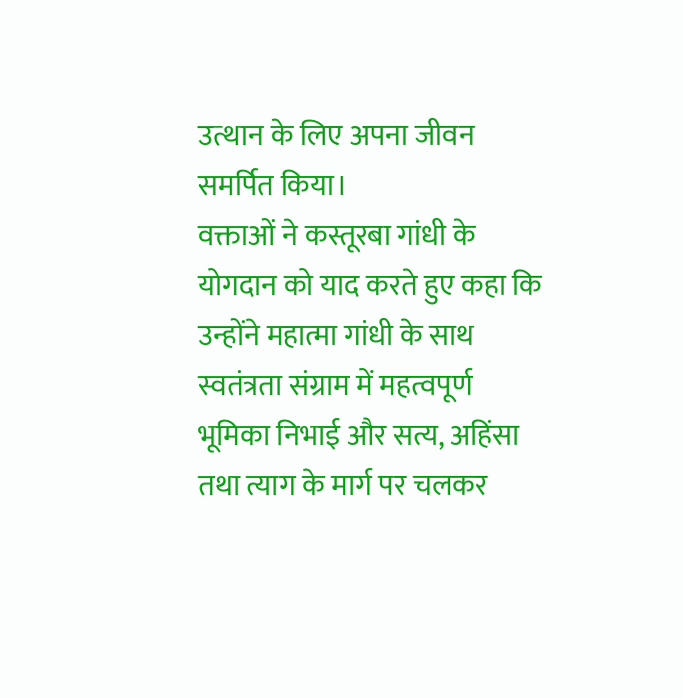उत्थान के लिए अपना जीवन समर्पित किया।
वक्ताओं ने कस्तूरबा गांधी के योगदान को याद करते हुए कहा कि उन्होंने महात्मा गांधी के साथ स्वतंत्रता संग्राम में महत्वपूर्ण भूमिका निभाई और सत्य, अहिंसा तथा त्याग के मार्ग पर चलकर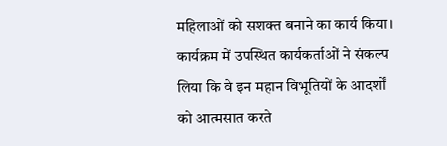महिलाओं को सशक्त बनाने का कार्य किया।
कार्यक्रम में उपस्थित कार्यकर्ताओं ने संकल्प लिया कि वे इन महान विभूतियों के आदर्शों को आत्मसात करते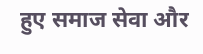हुए समाज सेवा और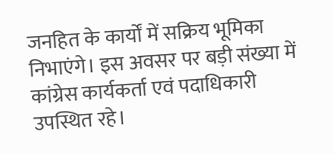जनहित के कार्यों में सक्रिय भूमिका निभाएंगे। इस अवसर पर बड़ी संख्या में कांग्रेस कार्यकर्ता एवं पदाधिकारी उपस्थित रहे।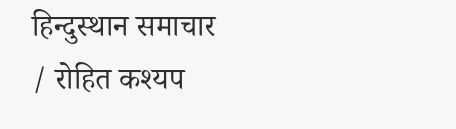हिन्दुस्थान समाचार / रोहित कश्यप